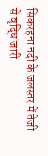सिकरहना नदी के जलस्तर में तेजी से वृद्धि जारी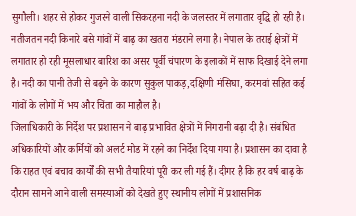सुगौली। शहर से होकर गुजरने वाली सिकरहना नदी के जलस्तर में लगातार वृद्धि हो रही है। नतीजतन नदी किनारे बसे गांवों में बाढ़ का खतरा मंडराने लगा है। नेपाल के तराई क्षेत्रों में लगातार हो रही मूसलाधार बारिश का असर पूर्वी चंपारण के इलाकों में साफ दिखाई देने लगा है। नदी का पानी तेजी से बढ़ने के कारण सुकुल पाकड़,दक्षिणी मंसिघा, करमवां सहित कई गांवों के लोगों में भय और चिंता का माहौल है।
जिलाधिकारी के निर्देश पर प्रशासन ने बाढ़ प्रभावित क्षेत्रों में निगरानी बढ़ा दी है। संबंधित अधिकारियों और कर्मियों को अलर्ट मोड में रहने का निर्देश दिया गया है। प्रशासन का दावा है कि राहत एवं बचाव कार्यों की सभी तैयारियां पूरी कर ली गई हैं। दीगर है कि हर वर्ष बाढ़ के दौरान सामने आने वाली समस्याओं को देखते हुए स्थानीय लोगों में प्रशासनिक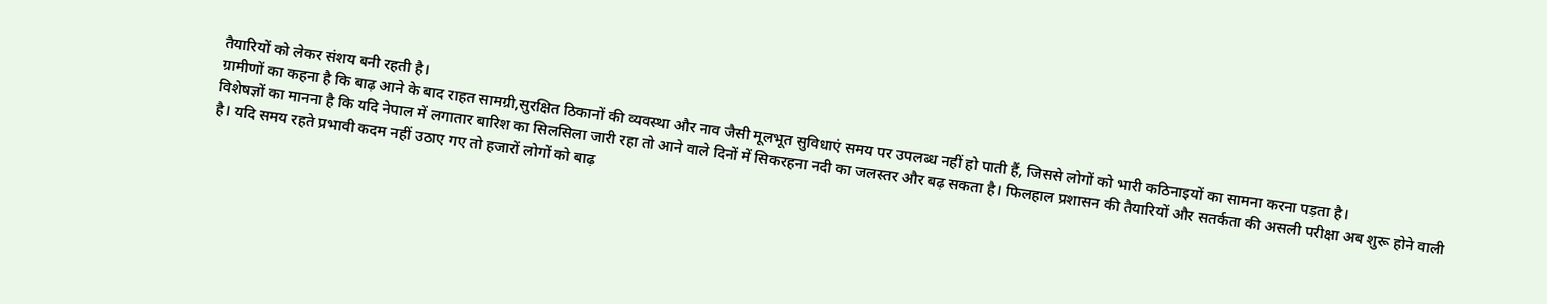तैयारियों को लेकर संशय बनी रहती है।
ग्रामीणों का कहना है कि बाढ़ आने के बाद राहत सामग्री,सुरक्षित ठिकानों की व्यवस्था और नाव जैसी मूलभूत सुविधाएं समय पर उपलब्ध नहीं हो पाती हैं, जिससे लोगों को भारी कठिनाइयों का सामना करना पड़ता है।
विशेषज्ञों का मानना है कि यदि नेपाल में लगातार बारिश का सिलसिला जारी रहा तो आने वाले दिनों में सिकरहना नदी का जलस्तर और बढ़ सकता है। फिलहाल प्रशासन की तैयारियों और सतर्कता की असली परीक्षा अब शुरू होने वाली है। यदि समय रहते प्रभावी कदम नहीं उठाए गए तो हजारों लोगों को बाढ़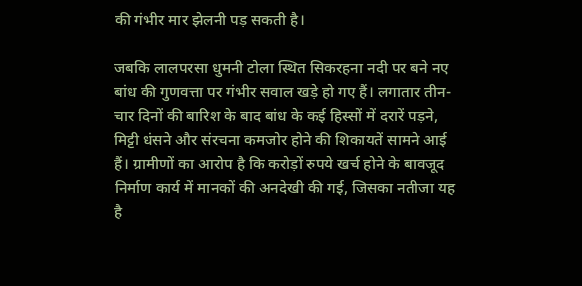की गंभीर मार झेलनी पड़ सकती है।

जबकि लालपरसा धुमनी टोला स्थित सिकरहना नदी पर बने नए बांध की गुणवत्ता पर गंभीर सवाल खड़े हो गए हैं। लगातार तीन-चार दिनों की बारिश के बाद बांध के कई हिस्सों में दरारें पड़ने, मिट्टी धंसने और संरचना कमजोर होने की शिकायतें सामने आई हैं। ग्रामीणों का आरोप है कि करोड़ों रुपये खर्च होने के बावजूद निर्माण कार्य में मानकों की अनदेखी की गई, जिसका नतीजा यह है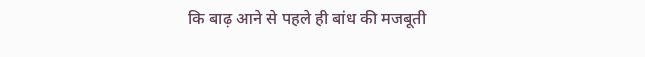कि बाढ़ आने से पहले ही बांध की मजबूती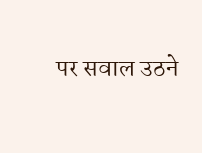पर सवाल उठने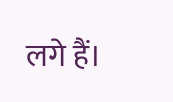लगे हैं।